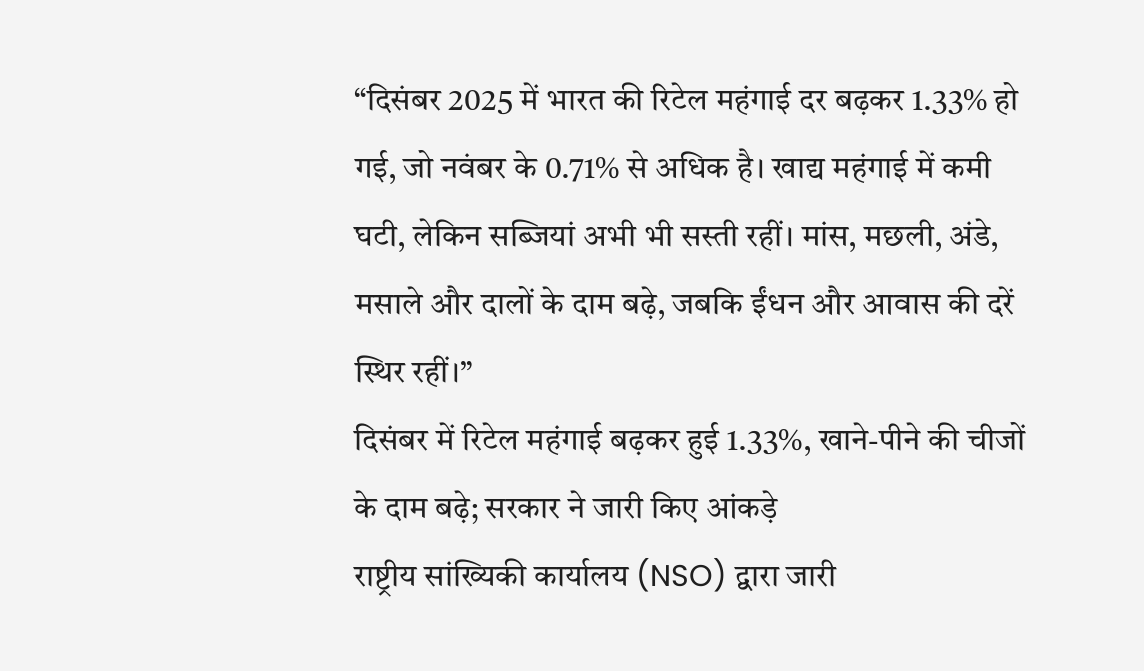“दिसंबर 2025 में भारत की रिटेल महंगाई दर बढ़कर 1.33% हो गई, जो नवंबर के 0.71% से अधिक है। खाद्य महंगाई में कमी घटी, लेकिन सब्जियां अभी भी सस्ती रहीं। मांस, मछली, अंडे, मसाले और दालों के दाम बढ़े, जबकि ईंधन और आवास की दरें स्थिर रहीं।”
दिसंबर में रिटेल महंगाई बढ़कर हुई 1.33%, खाने-पीने की चीजों के दाम बढ़े; सरकार ने जारी किए आंकड़े
राष्ट्रीय सांख्यिकी कार्यालय (NSO) द्वारा जारी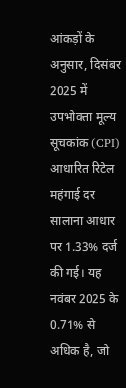आंकड़ों के अनुसार, दिसंबर 2025 में उपभोक्ता मूल्य सूचकांक (CPI) आधारित रिटेल महंगाई दर सालाना आधार पर 1.33% दर्ज की गई। यह नवंबर 2025 के 0.71% से अधिक है, जो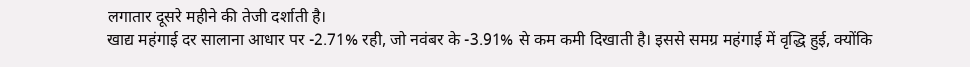लगातार दूसरे महीने की तेजी दर्शाती है।
खाद्य महंगाई दर सालाना आधार पर -2.71% रही, जो नवंबर के -3.91% से कम कमी दिखाती है। इससे समग्र महंगाई में वृद्धि हुई, क्योंकि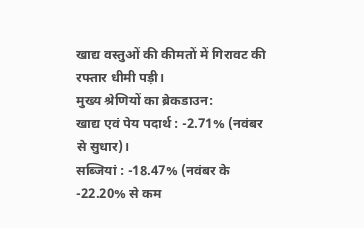खाद्य वस्तुओं की कीमतों में गिरावट की रफ्तार धीमी पड़ी।
मुख्य श्रेणियों का ब्रेकडाउन:
खाद्य एवं पेय पदार्थ : -2.71% (नवंबर से सुधार)।
सब्जियां : -18.47% (नवंबर के -22.20% से कम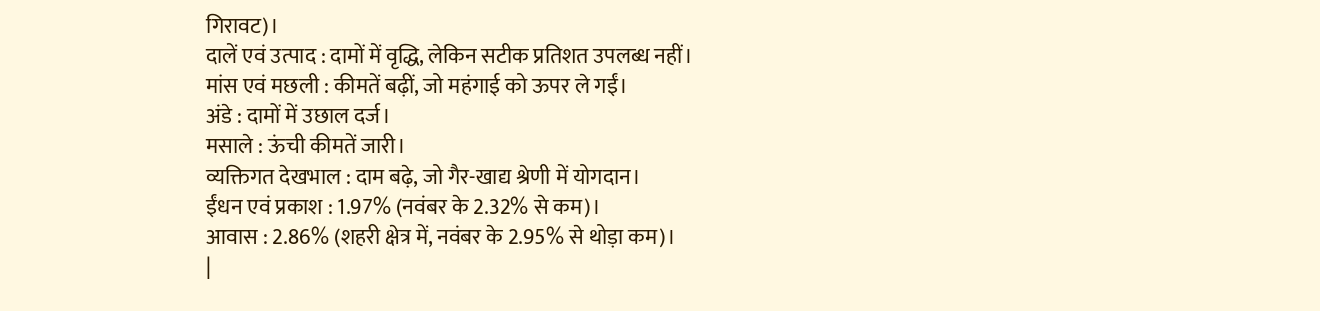गिरावट)।
दालें एवं उत्पाद : दामों में वृद्धि, लेकिन सटीक प्रतिशत उपलब्ध नहीं।
मांस एवं मछली : कीमतें बढ़ीं, जो महंगाई को ऊपर ले गईं।
अंडे : दामों में उछाल दर्ज।
मसाले : ऊंची कीमतें जारी।
व्यक्तिगत देखभाल : दाम बढ़े, जो गैर-खाद्य श्रेणी में योगदान।
ईंधन एवं प्रकाश : 1.97% (नवंबर के 2.32% से कम)।
आवास : 2.86% (शहरी क्षेत्र में, नवंबर के 2.95% से थोड़ा कम)।
|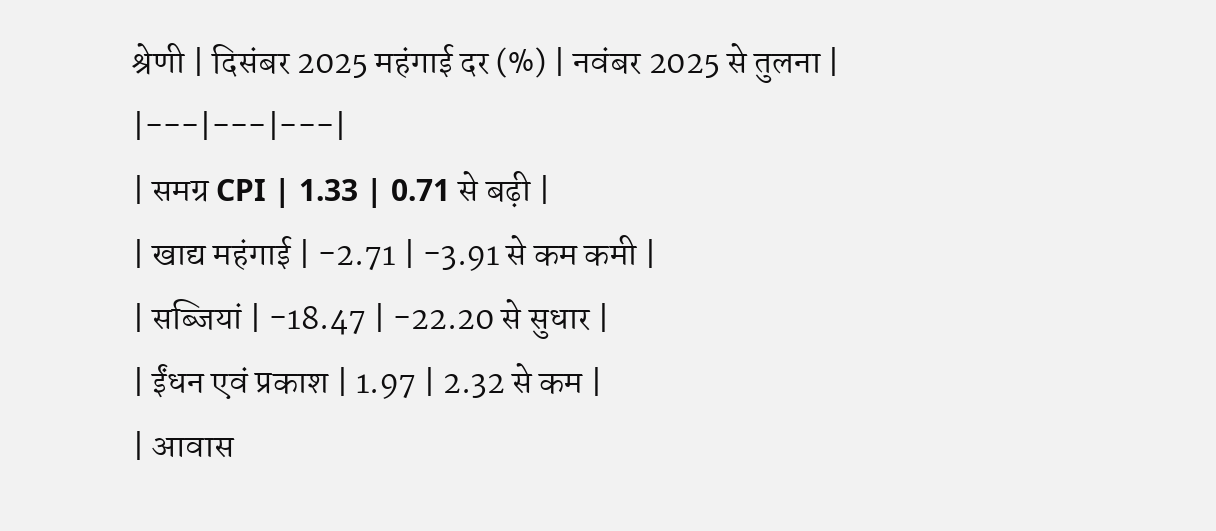श्रेणी | दिसंबर 2025 महंगाई दर (%) | नवंबर 2025 से तुलना |
|---|---|---|
| समग्र CPI | 1.33 | 0.71 से बढ़ी |
| खाद्य महंगाई | -2.71 | -3.91 से कम कमी |
| सब्जियां | -18.47 | -22.20 से सुधार |
| ईंधन एवं प्रकाश | 1.97 | 2.32 से कम |
| आवास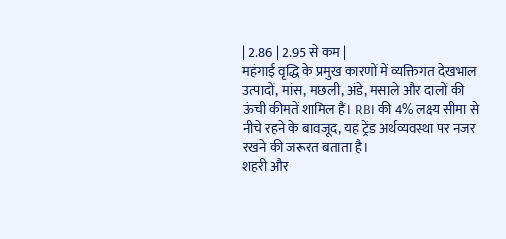| 2.86 | 2.95 से कम |
महंगाई वृद्धि के प्रमुख कारणों में व्यक्तिगत देखभाल उत्पादों, मांस, मछली, अंडे, मसाले और दालों की ऊंची कीमतें शामिल हैं। RBI की 4% लक्ष्य सीमा से नीचे रहने के बावजूद, यह ट्रेंड अर्थव्यवस्था पर नजर रखने की जरूरत बताता है।
शहरी और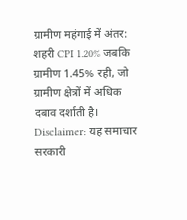ग्रामीण महंगाई में अंतर: शहरी CPI 1.20% जबकि ग्रामीण 1.45% रही, जो ग्रामीण क्षेत्रों में अधिक दबाव दर्शाती है।
Disclaimer: यह समाचार सरकारी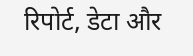रिपोर्ट, डेटा और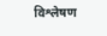विश्लेषण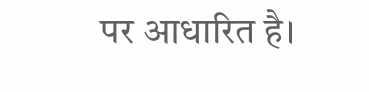पर आधारित है।